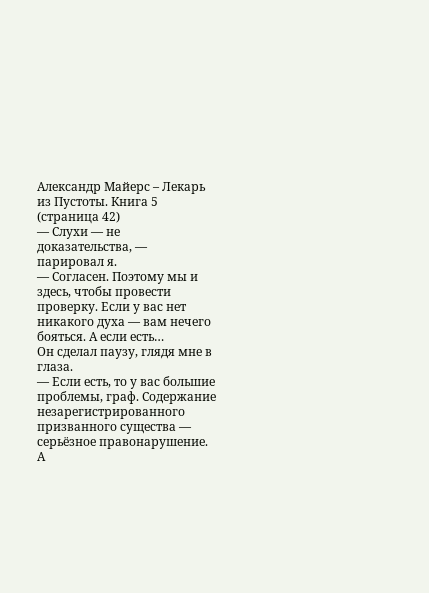Александр Майерс – Лекарь из Пустоты. Книга 5 (страница 42)
— Слухи — не доказательства, — парировал я.
— Согласен. Поэтому мы и здесь, чтобы провести проверку. Если у вас нет никакого духа — вам нечего бояться. А если есть…
Он сделал паузу, глядя мне в глаза.
— Если есть, то у вас большие проблемы, граф. Содержание незарегистрированного призванного существа — серьёзное правонарушение. А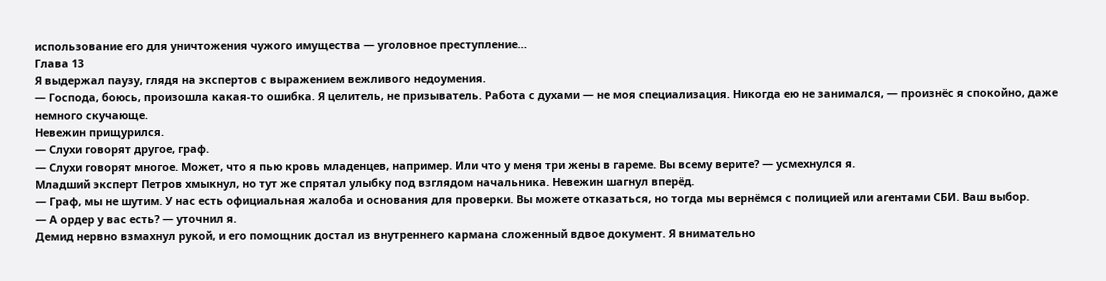использование его для уничтожения чужого имущества — уголовное преступление…
Глава 13
Я выдержал паузу, глядя на экспертов с выражением вежливого недоумения.
— Господа, боюсь, произошла какая-то ошибка. Я целитель, не призыватель. Работа с духами — не моя специализация. Никогда ею не занимался, — произнёс я спокойно, даже немного скучающе.
Невежин прищурился.
— Слухи говорят другое, граф.
— Слухи говорят многое. Может, что я пью кровь младенцев, например. Или что у меня три жены в гареме. Вы всему верите? — усмехнулся я.
Младший эксперт Петров хмыкнул, но тут же спрятал улыбку под взглядом начальника. Невежин шагнул вперёд.
— Граф, мы не шутим. У нас есть официальная жалоба и основания для проверки. Вы можете отказаться, но тогда мы вернёмся с полицией или агентами СБИ. Ваш выбор.
— А ордер у вас есть? — уточнил я.
Демид нервно взмахнул рукой, и его помощник достал из внутреннего кармана сложенный вдвое документ. Я внимательно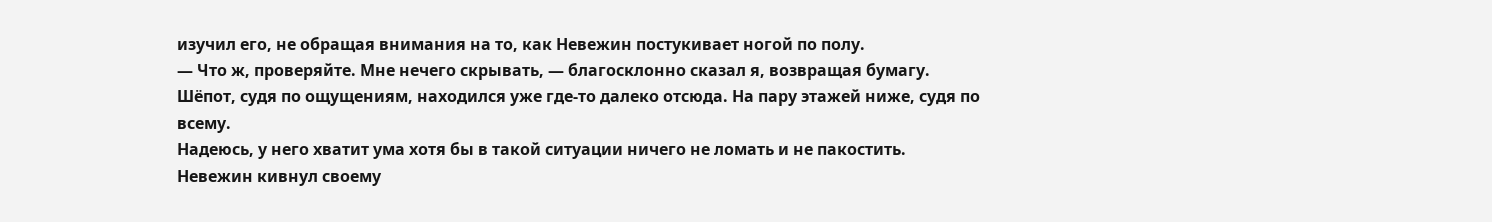изучил его, не обращая внимания на то, как Невежин постукивает ногой по полу.
— Что ж, проверяйте. Мне нечего скрывать, — благосклонно сказал я, возвращая бумагу.
Шёпот, судя по ощущениям, находился уже где-то далеко отсюда. На пару этажей ниже, судя по всему.
Надеюсь, у него хватит ума хотя бы в такой ситуации ничего не ломать и не пакостить.
Невежин кивнул своему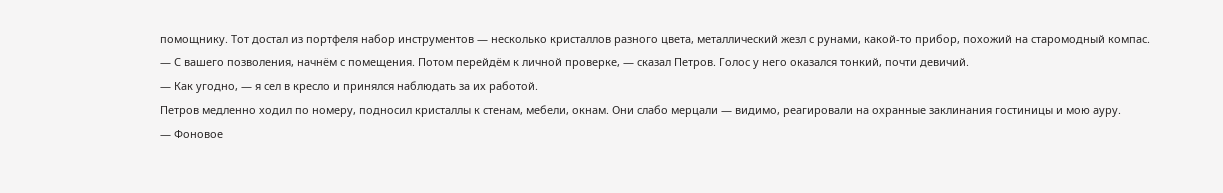помощнику. Тот достал из портфеля набор инструментов — несколько кристаллов разного цвета, металлический жезл с рунами, какой-то прибор, похожий на старомодный компас.
— С вашего позволения, начнём с помещения. Потом перейдём к личной проверке, — сказал Петров. Голос у него оказался тонкий, почти девичий.
— Как угодно, — я сел в кресло и принялся наблюдать за их работой.
Петров медленно ходил по номеру, подносил кристаллы к стенам, мебели, окнам. Они слабо мерцали — видимо, реагировали на охранные заклинания гостиницы и мою ауру.
— Фоновое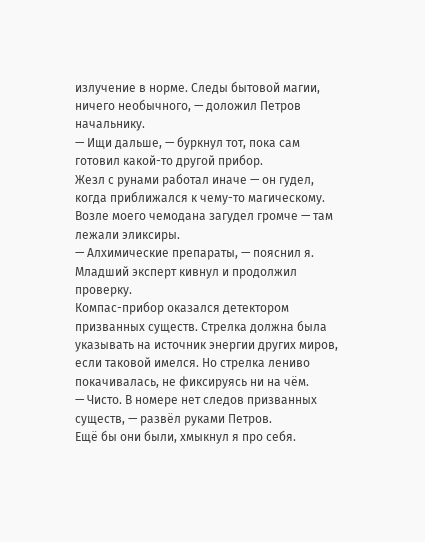излучение в норме. Следы бытовой магии, ничего необычного, — доложил Петров начальнику.
— Ищи дальше, — буркнул тот, пока сам готовил какой-то другой прибор.
Жезл с рунами работал иначе — он гудел, когда приближался к чему-то магическому. Возле моего чемодана загудел громче — там лежали эликсиры.
— Алхимические препараты, — пояснил я.
Младший эксперт кивнул и продолжил проверку.
Компас-прибор оказался детектором призванных существ. Стрелка должна была указывать на источник энергии других миров, если таковой имелся. Но стрелка лениво покачивалась, не фиксируясь ни на чём.
— Чисто. В номере нет следов призванных существ, — развёл руками Петров.
Ещё бы они были, хмыкнул я про себя.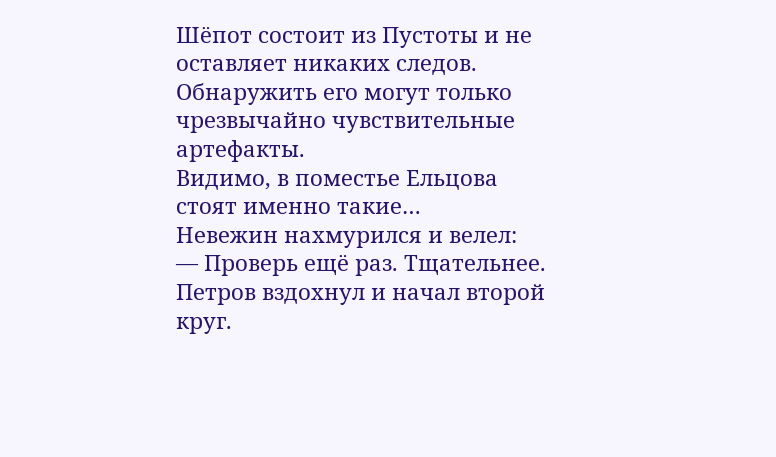Шёпот состоит из Пустоты и не оставляет никаких следов. Обнаружить его могут только чрезвычайно чувствительные артефакты.
Видимо, в поместье Ельцова стоят именно такие…
Невежин нахмурился и велел:
— Проверь ещё раз. Тщательнее.
Петров вздохнул и начал второй круг.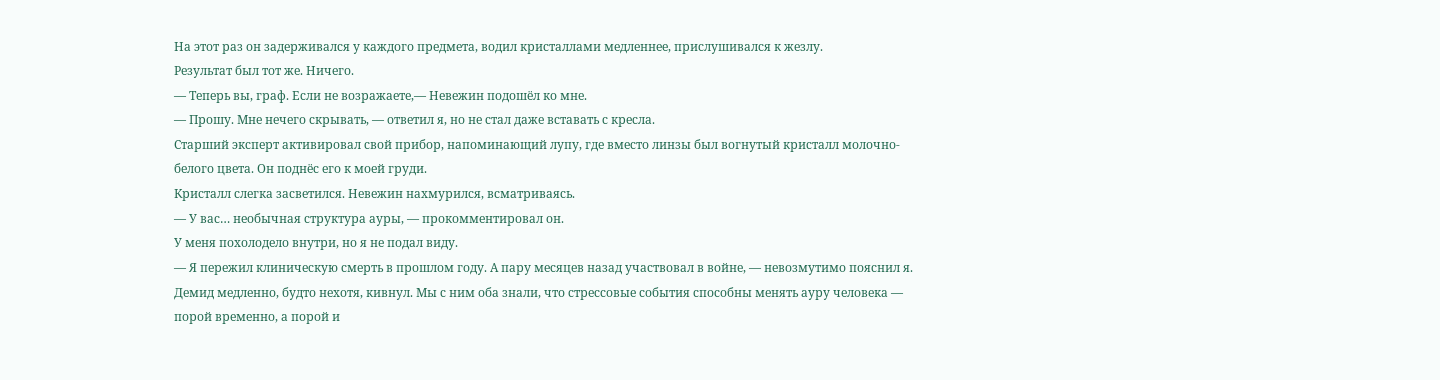На этот раз он задерживался у каждого предмета, водил кристаллами медленнее, прислушивался к жезлу.
Результат был тот же. Ничего.
— Теперь вы, граф. Если не возражаете,— Невежин подошёл ко мне.
— Прошу. Мне нечего скрывать, — ответил я, но не стал даже вставать с кресла.
Старший эксперт активировал свой прибор, напоминающий лупу, где вместо линзы был вогнутый кристалл молочно-белого цвета. Он поднёс его к моей груди.
Кристалл слегка засветился. Невежин нахмурился, всматриваясь.
— У вас… необычная структура ауры, — прокомментировал он.
У меня похолодело внутри, но я не подал виду.
— Я пережил клиническую смерть в прошлом году. А пару месяцев назад участвовал в войне, — невозмутимо пояснил я.
Демид медленно, будто нехотя, кивнул. Мы с ним оба знали, что стрессовые события способны менять ауру человека — порой временно, а порой и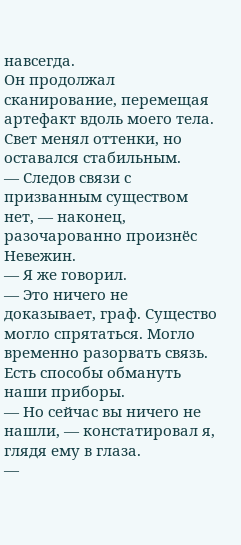навсегда.
Он продолжал сканирование, перемещая артефакт вдоль моего тела. Свет менял оттенки, но оставался стабильным.
— Следов связи с призванным существом нет, — наконец, разочарованно произнёс Невежин.
— Я же говорил.
— Это ничего не доказывает, граф. Существо могло спрятаться. Могло временно разорвать связь. Есть способы обмануть наши приборы.
— Но сейчас вы ничего не нашли, — констатировал я, глядя ему в глаза.
—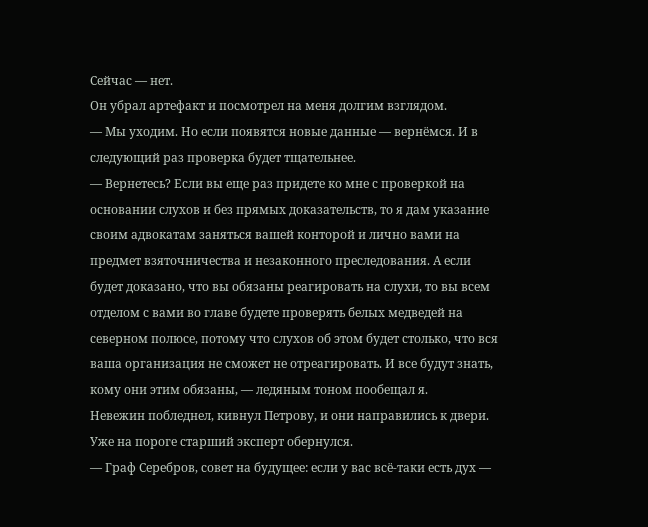Сейчас — нет.
Он убрал артефакт и посмотрел на меня долгим взглядом.
— Мы уходим. Но если появятся новые данные — вернёмся. И в следующий раз проверка будет тщательнее.
— Вернетесь? Если вы еще раз придете ко мне с проверкой на основании слухов и без прямых доказательств, то я дам указание своим адвокатам заняться вашей конторой и лично вами на предмет взяточничества и незаконного преследования. А если будет доказано, что вы обязаны реагировать на слухи, то вы всем отделом с вами во главе будете проверять белых медведей на северном полюсе, потому что слухов об этом будет столько, что вся ваша организация не сможет не отреагировать. И все будут знать, кому они этим обязаны, — ледяным тоном пообещал я.
Невежин побледнел, кивнул Петрову, и они направились к двери. Уже на пороге старший эксперт обернулся.
— Граф Серебров, совет на будущее: если у вас всё-таки есть дух —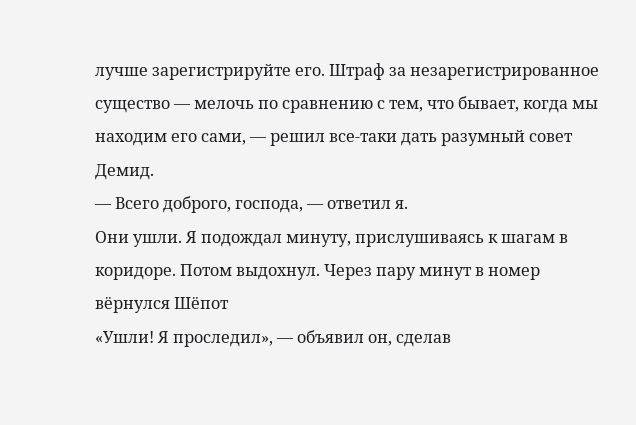лучше зарегистрируйте его. Штраф за незарегистрированное существо — мелочь по сравнению с тем, что бывает, когда мы находим его сами, — решил все-таки дать разумный совет Демид.
— Всего доброго, господа, — ответил я.
Они ушли. Я подождал минуту, прислушиваясь к шагам в коридоре. Потом выдохнул. Через пару минут в номер вёрнулся Шёпот
«Ушли! Я проследил», — объявил он, сделав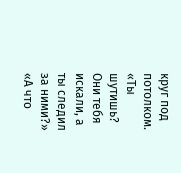круг под потолком.
«Ты шутишь? Они тебя искали, а ты следил за ними?»
«А что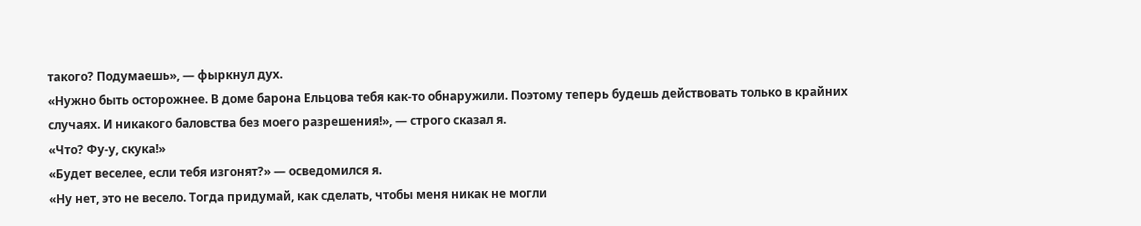такого? Подумаешь», — фыркнул дух.
«Нужно быть осторожнее. В доме барона Ельцова тебя как-то обнаружили. Поэтому теперь будешь действовать только в крайних случаях. И никакого баловства без моего разрешения!», — строго сказал я.
«Что? Фу-у, скука!»
«Будет веселее, если тебя изгонят?» — осведомился я.
«Ну нет, это не весело. Тогда придумай, как сделать, чтобы меня никак не могли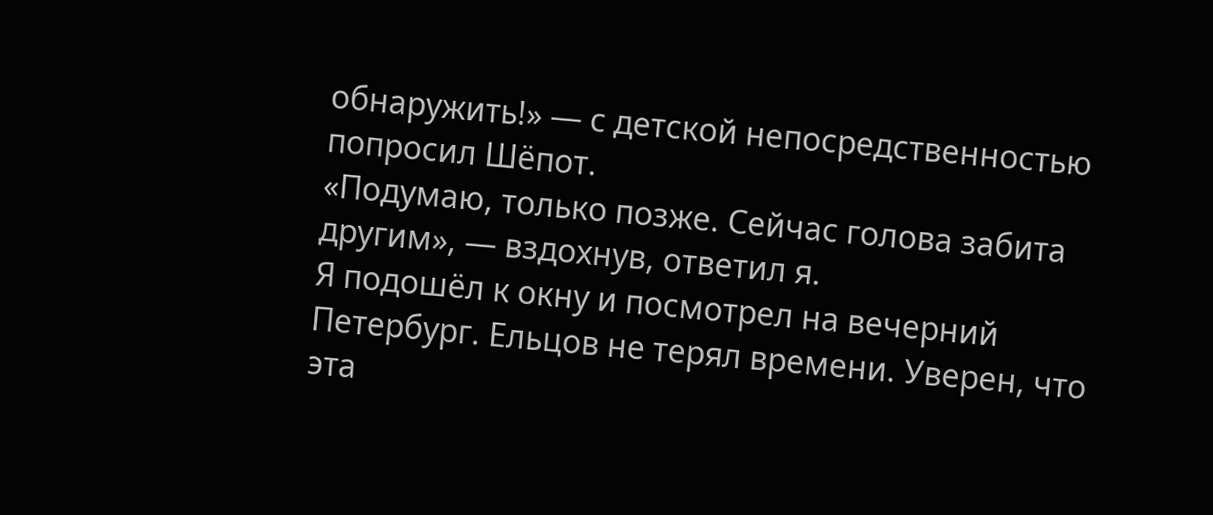обнаружить!» — с детской непосредственностью попросил Шёпот.
«Подумаю, только позже. Сейчас голова забита другим», — вздохнув, ответил я.
Я подошёл к окну и посмотрел на вечерний Петербург. Ельцов не терял времени. Уверен, что эта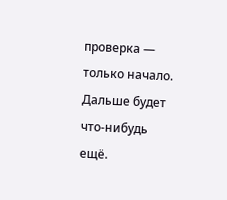проверка — только начало. Дальше будет что-нибудь ещё.